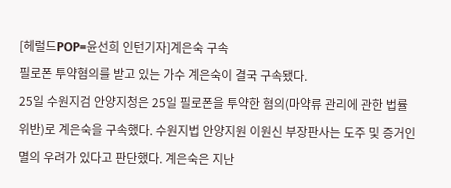[헤럴드POP=윤선희 인턴기자]계은숙 구속
필로폰 투약혐의를 받고 있는 가수 계은숙이 결국 구속됐다.
25일 수원지검 안양지청은 25일 필로폰을 투약한 혐의(마약류 관리에 관한 법률 위반)로 계은숙을 구속했다. 수원지법 안양지원 이원신 부장판사는 도주 및 증거인멸의 우려가 있다고 판단했다. 계은숙은 지난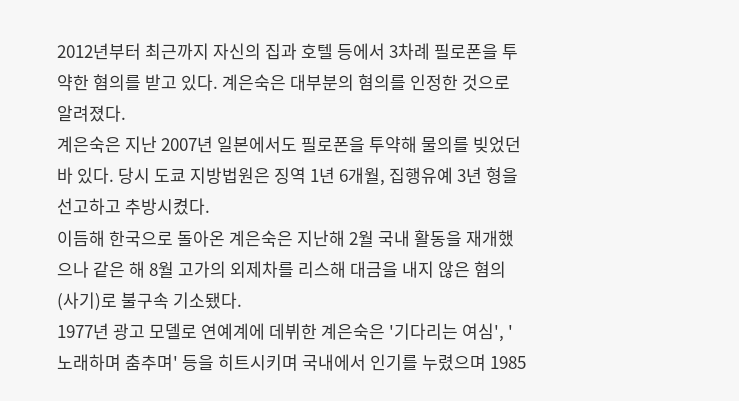2012년부터 최근까지 자신의 집과 호텔 등에서 3차례 필로폰을 투약한 혐의를 받고 있다. 계은숙은 대부분의 혐의를 인정한 것으로 알려졌다.
계은숙은 지난 2007년 일본에서도 필로폰을 투약해 물의를 빚었던 바 있다. 당시 도쿄 지방법원은 징역 1년 6개월, 집행유예 3년 형을 선고하고 추방시켰다.
이듬해 한국으로 돌아온 계은숙은 지난해 2월 국내 활동을 재개했으나 같은 해 8월 고가의 외제차를 리스해 대금을 내지 않은 혐의(사기)로 불구속 기소됐다.
1977년 광고 모델로 연예계에 데뷔한 계은숙은 '기다리는 여심', '노래하며 춤추며' 등을 히트시키며 국내에서 인기를 누렸으며 1985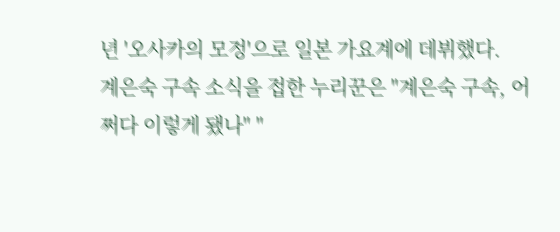년 '오사카의 모정'으로 일본 가요계에 데뷔했다.
계은숙 구속 소식을 접한 누리꾼은 "계은숙 구속, 어쩌다 이렇게 됐나" "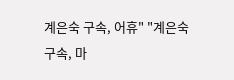계은숙 구속, 어휴" "계은숙 구속, 마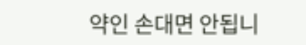약인 손대면 안됩니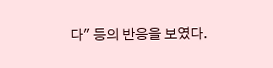다" 등의 반응을 보였다.